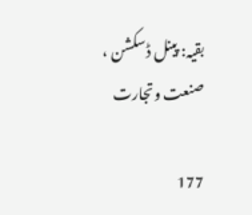بقیہ: پینل ڈسکشن ، صنعت وتجارت

177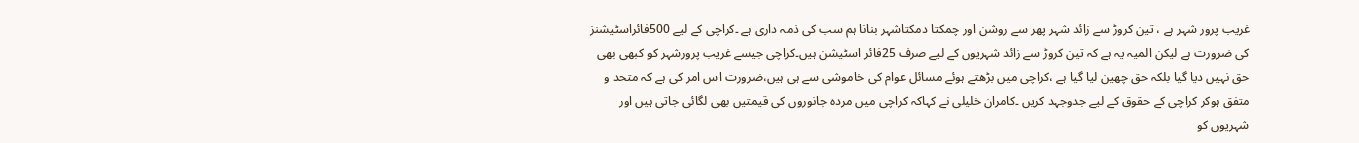غریب پرور شہر ہے ، تین کروڑ سے زائد شہر پھر سے روشن اور چمکتا دمکتاشہر بنانا ہم سب کی ذمہ داری ہے ۔کراچی کے لیے 500فائراسٹیشنز کی ضرورت ہے لیکن المیہ یہ ہے کہ تین کروڑ سے زائد شہریوں کے لیے صرف 25فائر اسٹیشن ہیں۔کراچی جیسے غریب پرورشہر کو کبھی بھی حق نہیں دیا گیا بلکہ حق چھین لیا گیا ہے ،کراچی میں بڑھتے ہوئے مسائل عوام کی خاموشی سے ہی ہیں،ضرورت اس امر کی ہے کہ متحد و متفق ہوکر کراچی کے حقوق کے لیے جدوجہد کریں ۔کامران خلیلی نے کہاکہ کراچی میں مردہ جانوروں کی قیمتیں بھی لگائی جاتی ہیں اور شہریوں کو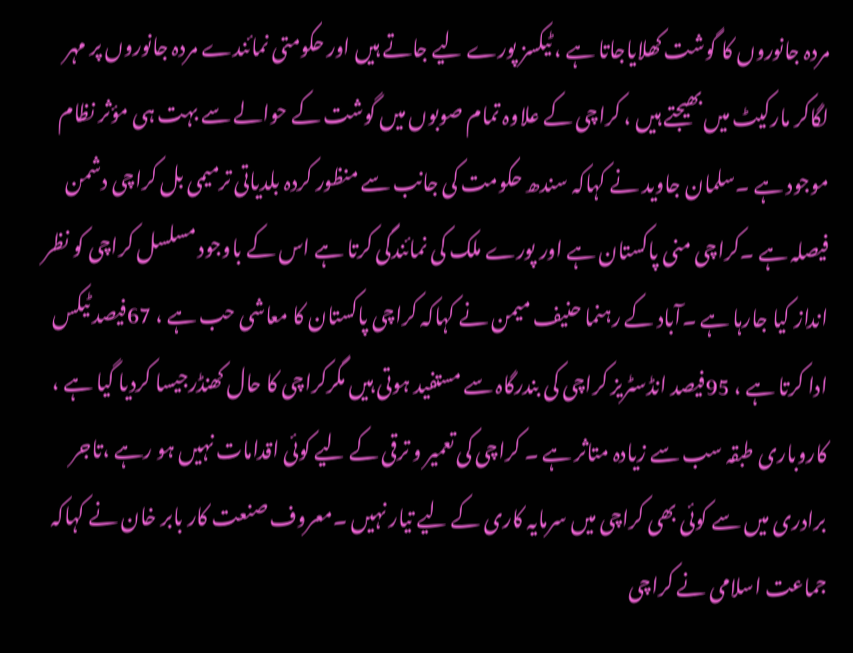مردہ جانوروں کا گوشت کھلایاجاتا ہے ، ٹیکسز پورے لیے جاتے ہیں اور حکومتی نمائندے مردہ جانوروں پر مہر لگاکر مارکیٹ میں بھیجتے ہیں ، کراچی کے علاوہ تمام صوبوں میں گوشت کے حوالے سے بہت ہی مؤثر نظام موجود ہے ۔سلمان جاوید نے کہاکہ سندھ حکومت کی جانب سے منظور کردہ بلدیاتی ترمیمی بل کراچی دشمن فیصلہ ہے ۔کراچی منی پاکستان ہے اور پورے ملک کی نمائندگی کرتا ہے اس کے باوجود مسلسل کراچی کو نظر انداز کیا جارہا ہے ۔آباد کے رہنما حنیف میمن نے کہاکہ کراچی پاکستان کا معاشی حب ہے ، 67فیصد ٹیکس ادا کرتا ہے ، 95فیصد انڈسٹریز کراچی کی بندرگاہ سے مستفید ہوتی ہیں مگرکراچی کا حال کھنڈرجیسا کردیا گیا ہے ، کاروباری طبقہ سب سے زیادہ متاثر ہے ۔ کراچی کی تعمیر و ترقی کے لیے کوئی اقدامات نہیں ہو رہے ،تاجر برادری میں سے کوئی بھی کراچی میں سرمایہ کاری کے لیے تیار نہیں ۔معروف صنعت کار بابر خان نے کہاکہ جماعت اسلامی نے کراچی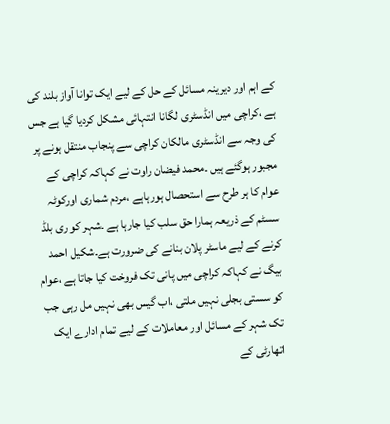کے اہم اور دیرینہ مسائل کے حل کے لیے ایک توانا آواز بلند کی ہے ،کراچی میں انڈسٹری لگانا انتہائی مشکل کردیا گیا ہے جس کی وجہ سے انڈسٹری مالکان کراچی سے پنجاب منتقل ہونے پر مجبور ہوگئے ہیں ۔محمد فیضان راوت نے کہاکہ کراچی کے عوام کا ہر طرح سے استحصال ہورہاہے ،مردم شماری اورکوٹہ سسٹم کے ذریعہ ہمارا حق سلب کیا جارہا ہے ۔شہر کو ری بلڈ کرنے کے لیے ماسٹر پلان بنانے کی ضرورت ہے۔شکیل احمد بیگ نے کہاکہ کراچی میں پانی تک فروخت کیا جاتا ہے ،عوام کو سستی بجلی نہیں ملتی ،اب گیس بھی نہیں مل رہی جب تک شہر کے مسائل اور معاملات کے لیے تمام ادارے ایک اتھارٹی کے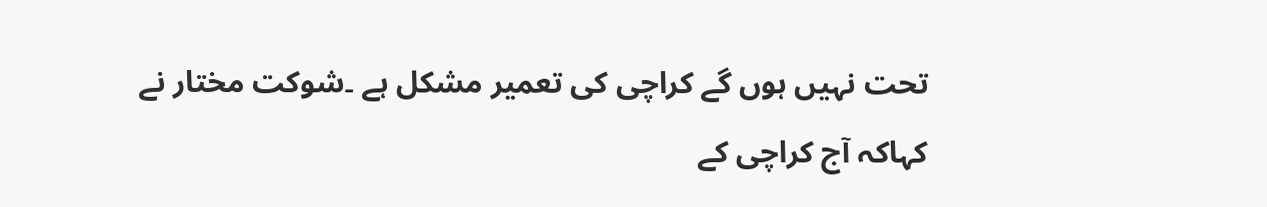تحت نہیں ہوں گے کراچی کی تعمیر مشکل ہے ۔شوکت مختار نے کہاکہ آج کراچی کے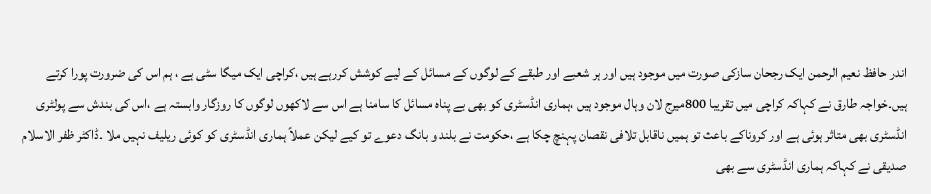اندر حافظ نعیم الرحمن ایک رجحان سازکی صورت میں موجود ہیں اور ہر شعبے اور طبقے کے لوگوں کے مسائل کے لیے کوشش کررہے ہیں ،کراچی ایک میگا سٹی ہے ، ہم اس کی ضرورت پورا کرتے ہیں۔خواجہ طارق نے کہاکہ کراچی میں تقریبا 800میرج لان وہال موجود ہیں ،ہماری انڈسٹری کو بھی بے پناہ مسائل کا سامنا ہے اس سے لاکھوں لوگوں کا روزگار وابستہ ہے ،اس کی بندش سے پولٹری انڈسٹری بھی متاثر ہوئی ہے اور کروناکے باعث تو ہمیں ناقابل تلافی نقصان پہنچ چکا ہے ،حکومت نے بلند و بانگ دعوے تو کیے لیکن عملاً ہماری انڈسٹری کو کوئی ریلیف نہیں ملا ۔ڈاکٹر ظفر الاسلام صدیقی نے کہاکہ ہماری انڈسٹری سے بھی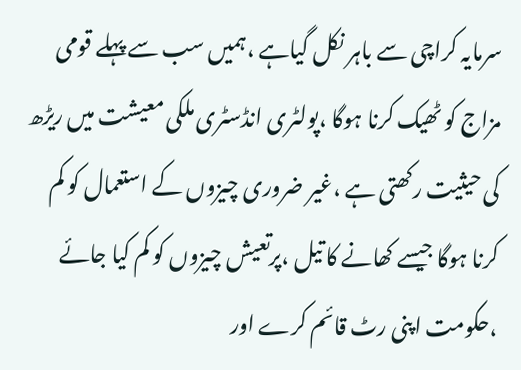سرمایہ کراچی سے باہر نکل گیاہے ،ہمیں سب سے پہلے قومی مزاج کو ٹھیک کرنا ہوگا ،پولٹری انڈسٹری ملکی معیشت میں ریڑھ کی حیثیت رکھتی ہے ،غیر ضروری چیزوں کے استعمال کو کم کرنا ہوگا جیسے کھانے کا تیل ،پرتعیش چیزوں کو کم کیا جائے ،حکومت اپنی رٹ قائم کرے اور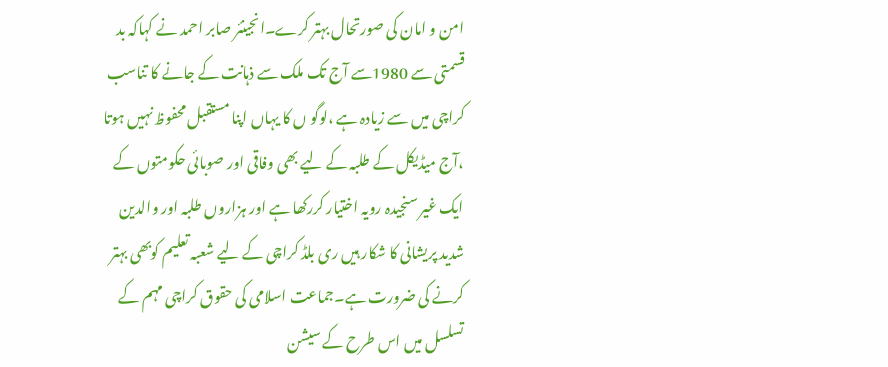امن و امان کی صورتحال بہتر کرے۔انجینئر صابر احمد نے کہاکہ بد قسمتی سے 1980سے آج تک ملک سے ذہانت کے جانے کا تناسب کراچی میں سے زیادہ ہے ،لوگو ں کا یہاں اپنا مستقبل محفوظ نہیں ہوتا ،آج میڈیکل کے طلبہ کے لیے بھی وفاقی اور صوبائی حکومتوں کے ایک غیر سنجیدہ رویہ اختیار کررکھا ہے اور ہزاروں طلبہ اور والدین شدید پریشانی کا شکار ہیں ری بلڈ کراچی کے لیے شعبہ تعلیم کوبھی بہتر کرنے کی ضرورت ہے۔جماعت اسلامی کی حقوق کراچی مہم کے تسلسل میں اس طرح کے سیشن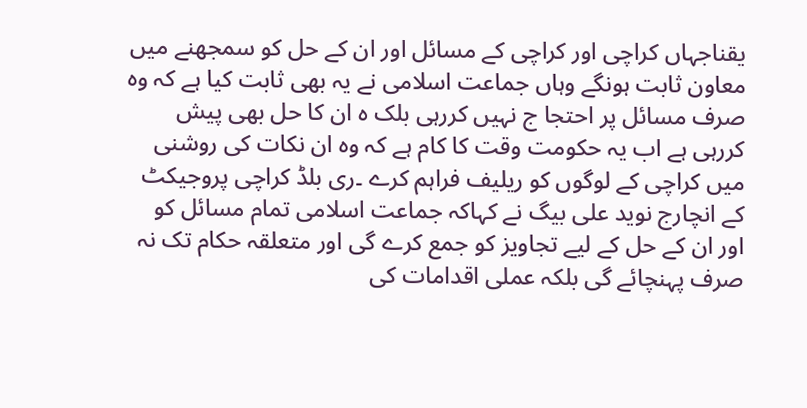یقناجہاں کراچی اور کراچی کے مسائل اور ان کے حل کو سمجھنے میں معاون ثابت ہونگے وہاں جماعت اسلامی نے یہ بھی ثابت کیا ہے کہ وہ صرف مسائل پر احتجا ج نہیں کررہی بلک ہ ان کا حل بھی پیش کررہی ہے اب یہ حکومت وقت کا کام ہے کہ وہ ان نکات کی روشنی میں کراچی کے لوگوں کو ریلیف فراہم کرے ۔ری بلڈ کراچی پروجیکٹ کے انچارج نوید علی بیگ نے کہاکہ جماعت اسلامی تمام مسائل کو اور ان کے حل کے لیے تجاویز کو جمع کرے گی اور متعلقہ حکام تک نہ صرف پہنچائے گی بلکہ عملی اقدامات کی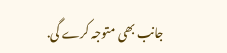جانب بھی متوجہ کرے گی.